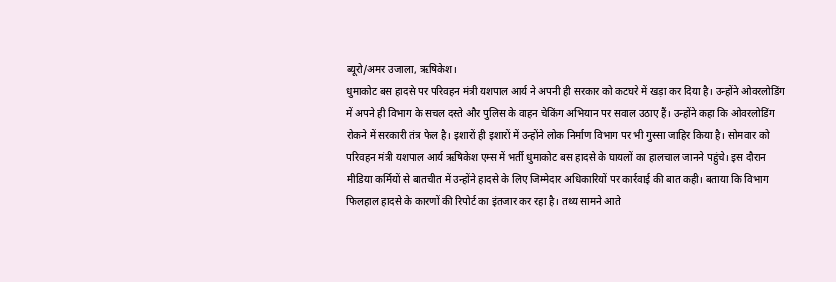ब्यूरो/अमर उजाला, ऋषिकेश।
धुमाकोट बस हादसे पर परिवहन मंत्री यशपाल आर्य ने अपनी ही सरकार को कटघरे में खड़ा कर दिया है। उन्होंने ओवरलोडिंग में अपने ही विभाग के सचल दस्ते और पुलिस के वाहन चेकिंग अभियान पर सवाल उठाए हैं। उन्होंने कहा कि ओवरलोडिंग रोकने में सरकारी तंत्र फेल है। इशारों ही इशारों में उन्होंने लोक निर्माण विभाग पर भी गुस्सा जाहिर किया है। सोमवार को परिवहन मंत्री यशपाल आर्य ऋषिकेश एम्स में भर्ती धुमाकोट बस हादसे के घायलों का हालचाल जानने पहुंचे। इस दौरान मीडिया कर्मियों से बातचीत में उन्होंने हादसे के लिए जिम्मेदार अधिकारियों पर कार्रवाई की बात कही। बताया कि विभाग फिलहाल हादसे के कारणों की रिपोर्ट का इंतजार कर रहा है। तथ्य सामने आते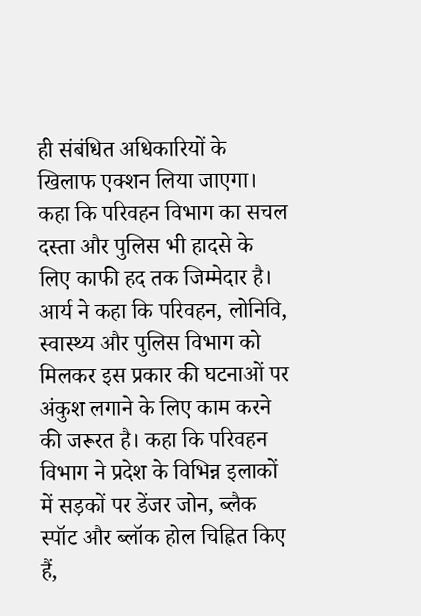ही संबंधित अधिकारियों के खिलाफ एक्शन लिया जाएगा।
कहा कि परिवहन विभाग का सचल दस्ता और पुलिस भी हादसे के लिए काफी हद तक जिम्मेदार है। आर्य ने कहा कि परिवहन, लोनिवि, स्वास्थ्य और पुलिस विभाग को मिलकर इस प्रकार की घटनाओं पर अंकुश लगाने के लिए काम करने की जरूरत है। कहा कि परिवहन विभाग ने प्रदेश के विभिन्न इलाकों में सड़कों पर डेंजर जोन, ब्लैक स्पॉट और ब्लॉक होल चिह्नित किए हैं,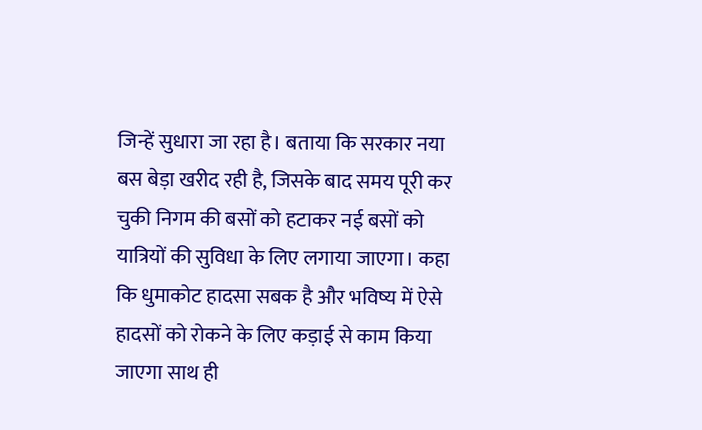जिन्हें सुधारा जा रहा है। बताया कि सरकार नया बस बेड़ा खरीद रही है, जिसके बाद समय पूरी कर चुकी निगम की बसों को हटाकर नई बसों को यात्रियों की सुविधा के लिए लगाया जाएगा। कहा कि धुमाकोट हादसा सबक है और भविष्य में ऐसे हादसों को रोकने के लिए कड़ाई से काम किया जाएगा साथ ही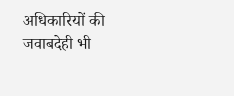अधिकारियों की जवाबदेही भी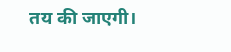तय की जाएगी।